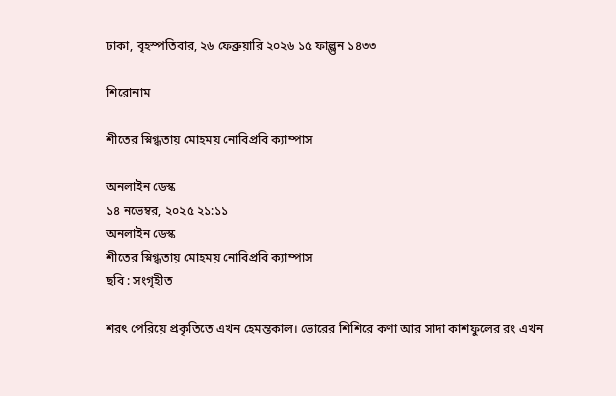ঢাকা, বৃহস্পতিবার, ২৬ ফেব্রুয়ারি ২০২৬ ১৫ ফাল্গুন ১৪৩৩

শিরোনাম

শীতের স্নিগ্ধতায় মোহময় নোবিপ্রবি ক্যাম্পাস

অনলাইন ডেস্ক
১৪ নভেম্বর, ২০২৫ ২১:১১
অনলাইন ডেস্ক
শীতের স্নিগ্ধতায় মোহময় নোবিপ্রবি ক্যাম্পাস
ছবি : সংগৃহীত

শরৎ পেরিয়ে প্রকৃতিতে এখন হেমন্তকাল। ভোরের শিশিরে কণা আর সাদা কাশফুলের রং এখন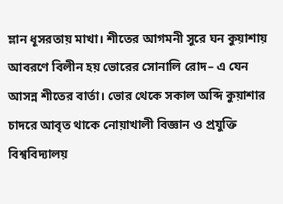ম্লান ধূসরতায় মাখা। শীতের আগমনী সুরে ঘন কুয়াশায় আবরণে বিলীন হয় ভোরের সোনালি রোদ– এ যেন আসন্ন শীতের বার্তা। ভোর থেকে সকাল অব্দি কুয়াশার চাদরে আবৃত থাকে নোয়াখালী বিজ্ঞান ও প্রযুক্তি বিশ্ববিদ্যালয়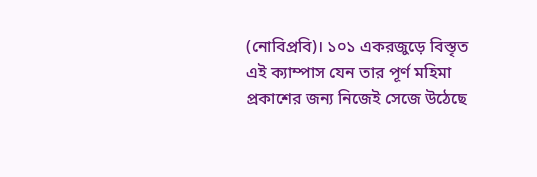(নোবিপ্রবি)। ১০১ একরজুড়ে বিস্তৃত এই ক্যাম্পাস যেন তার পূর্ণ মহিমা প্রকাশের জন্য নিজেই সেজে উঠেছে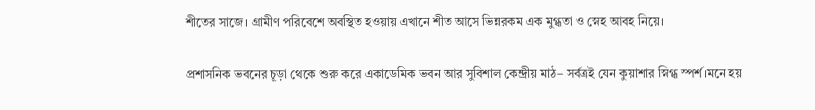শীতের সাজে। গ্রামীণ পরিবেশে অবস্থিত হওয়ায় এখানে শীত আসে ভিন্নরকম এক মুগ্ধতা ও স্নেহ আবহ নিয়ে।

প্রশাসনিক ভবনের চূড়া থেকে শুরু করে একাডেমিক ভবন আর সুবিশাল কেন্দ্রীয় মাঠ– সর্বত্রই যেন কুয়াশার স্নিগ্ধ স্পর্শ।মনে হয়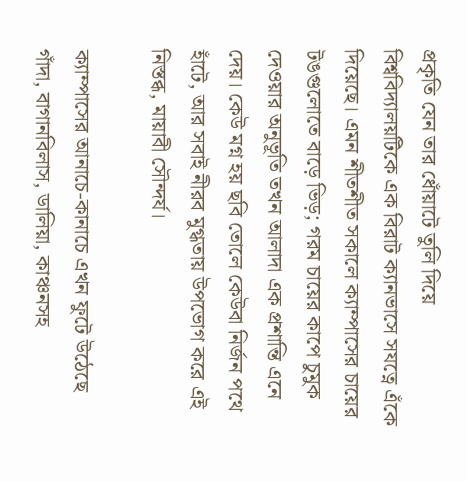প্রকৃতি যেন তার ধোঁয়াটে তুলি দিয়ে বিশ্ববিদ্যালয়টিকে এক বিরাট ক্যানভাসে সযত্নে এঁকে দিয়েছে। এমন শীতশীত সকালে ক্যাম্পাসের চায়ের টঙগুলোতে বাড়ে ভিড়; গরম চায়ের কাপে চুমুক দেওয়ার অনুভূতি তখন আলাদা এক প্রশান্তি এনে দেয়। কেউ মগ্ন হয় ছবি তোলে কেউবা নির্জন পথে হাঁটে, আর সবাই নীরব মুগ্ধতায় উপভোগ করে এই নিস্তব্ধ, মায়াবী সৌন্দর্য।

ক্যাম্পাসের আনাচে-কানাচে এখন ফুটে উঠেছে গাঁদা, বাগানবিলাস, ডালিয়া, কাঞ্চনসহ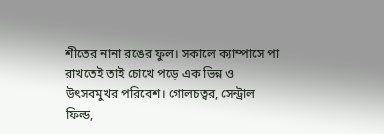শীতের নানা রঙের ফুল। সকালে ক্যাম্পাসে পা রাখতেই তাই চোখে পড়ে এক ভিন্ন ও উৎসবমুখর পরিবেশ। গোলচত্বর, সেন্ট্রাল ফিল্ড,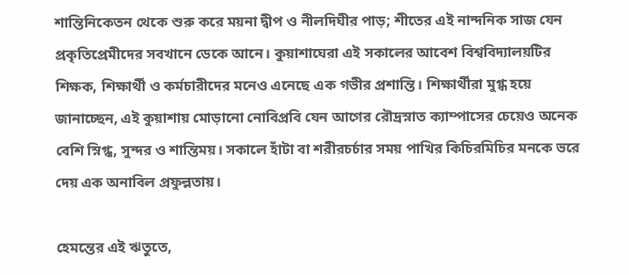শান্তিনিকেতন থেকে শুরু করে ময়না দ্বীপ ও নীলদিঘীর পাড়; শীতের এই নান্দনিক সাজ যেন প্রকৃতিপ্রেমীদের সবখানে ডেকে আনে। কুয়াশাঘেরা এই সকালের আবেশ বিশ্ববিদ্যালয়টির শিক্ষক, শিক্ষার্থী ও কর্মচারীদের মনেও এনেছে এক গভীর প্রশান্তি। শিক্ষার্থীরা মুগ্ধ হয়ে জানাচ্ছেন, এই কুয়াশায় মোড়ানো নোবিপ্রবি যেন আগের রৌদ্রস্নাত ক্যাম্পাসের চেয়েও অনেক বেশি স্নিগ্ধ, সুন্দর ও শান্তিময়। সকালে হাঁটা বা শরীরচর্চার সময় পাখির কিচিরমিচির মনকে ভরে দেয় এক অনাবিল প্রফুল্লতায়।

হেমন্তের এই ঋতুতে,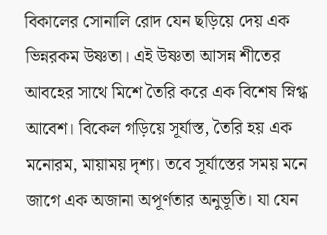বিকালের সোনালি রোদ যেন ছড়িয়ে দেয় এক ভিন্নরকম উষ্ণতা। এই উষ্ণতা আসন্ন শীতের আবহের সাথে মিশে তৈরি করে এক বিশেষ স্নিগ্ধ আবেশ। বিকেল গড়িয়ে সূর্যাস্ত, তৈরি হয় এক মনোরম, মায়াময় দৃশ্য। তবে সূর্যাস্তের সময় মনে জাগে এক অজানা অপূর্ণতার অনুভূতি। যা যেন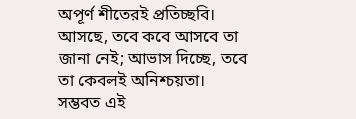অপূর্ণ শীতেরই প্রতিচ্ছবি। আসছে, তবে কবে আসবে তা জানা নেই; আভাস দিচ্ছে, তবে তা কেবলই অনিশ্চয়তা। সম্ভবত এই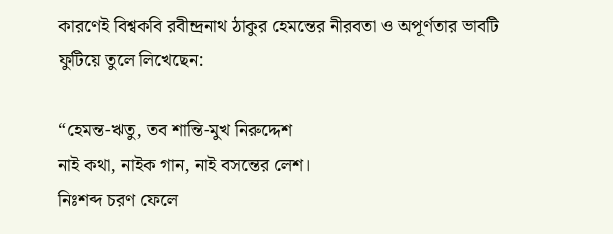কারণেই বিশ্বকবি রবীন্দ্রনাথ ঠাকুর হেমন্তের নীরবতা ও অপূর্ণতার ভাবটি ফুটিয়ে তুলে লিখেছেন:

“হেমন্ত-ঋতু, তব শান্তি-মুখ নিরুদ্দেশ
নাই কথা, নাইক গান, নাই বসন্তের লেশ।
নিঃশব্দ চরণ ফেলে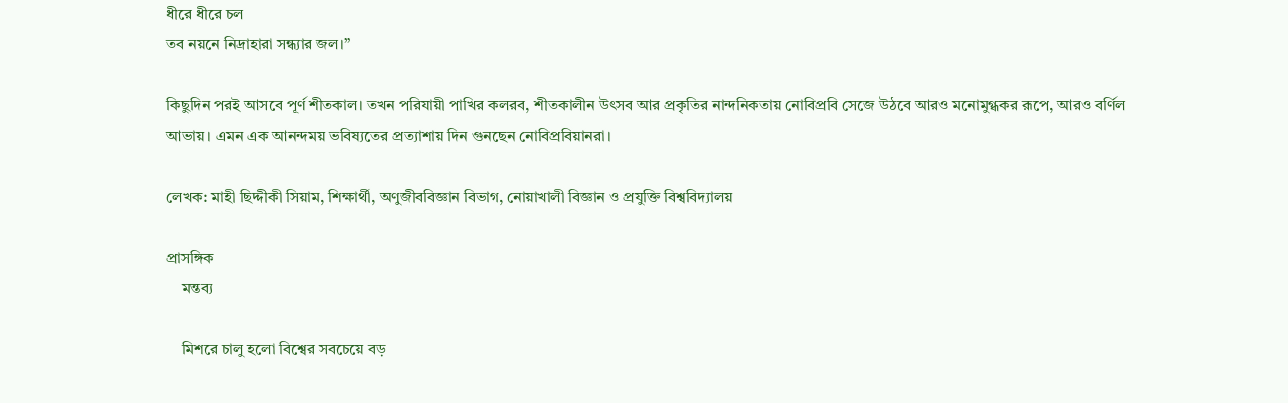ধীরে ধীরে চল
তব নয়নে নিদ্রাহারা সন্ধ্যার জল।”

কিছুদিন পরই আসবে পূর্ণ শীতকাল। তখন পরিযায়ী পাখির কলরব, শীতকালীন উৎসব আর প্রকৃতির নান্দনিকতায় নোবিপ্রবি সেজে উঠবে আরও মনোমুগ্ধকর রূপে, আরও বর্ণিল আভায়। এমন এক আনন্দময় ভবিষ্যতের প্রত্যাশায় দিন গুনছেন নোবিপ্রবিয়ানরা।

লেখক: মাহী ছিদ্দীকী সিয়াম, শিক্ষার্থী, অণুজীববিজ্ঞান বিভাগ, নোয়াখালী বিজ্ঞান ও প্রযুক্তি বিশ্ববিদ্যালয়

প্রাসঙ্গিক
    মন্তব্য

    মিশরে চালু হলো বিশ্বের সবচেয়ে বড়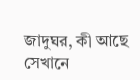জাদুঘর, কী আছে সেখানে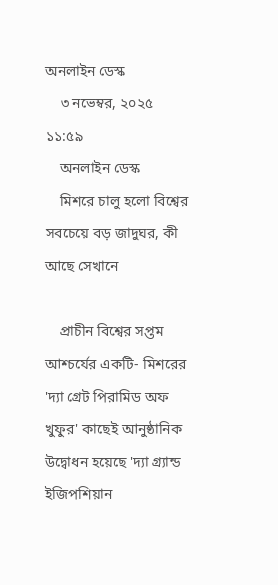অনলাইন ডেস্ক
    ৩ নভেম্বর, ২০২৫ ১১:৫৯
    অনলাইন ডেস্ক
    মিশরে চালু হলো বিশ্বের সবচেয়ে বড় জাদুঘর, কী আছে সেখানে

    প্রাচীন বিশ্বের সপ্তম আশ্চর্যের একটি- মিশরের 'দ্যা গ্রেট পিরামিড অফ খুফুর' কাছেই আনুষ্ঠানিক উদ্বোধন হয়েছে 'দ্যা গ্র্যান্ড ইজিপশিয়ান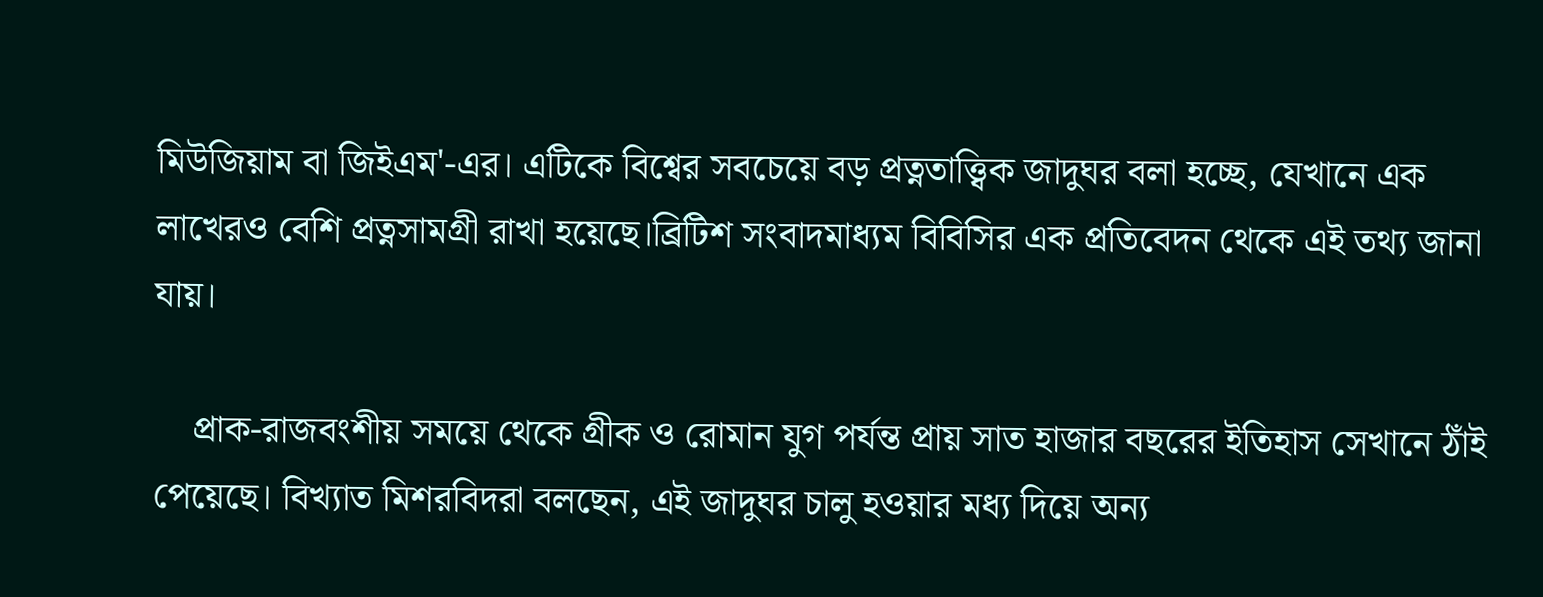মিউজিয়াম বা জিইএম'-এর। এটিকে বিশ্বের সবচেয়ে বড় প্রত্নতাত্ত্বিক জাদুঘর বলা হচ্ছে, যেখানে এক লাখেরও বেশি প্রত্নসামগ্রী রাখা হয়েছে।ব্রিটিশ সংবাদমাধ্যম বিবিসির এক প্রতিবেদন থেকে এই তথ্য জানা যায়।

    প্রাক-রাজবংশীয় সময়ে থেকে গ্রীক ও রোমান যুগ পর্যন্ত প্রায় সাত হাজার বছরের ইতিহাস সেখানে ঠাঁই পেয়েছে। বিখ্যাত মিশরবিদরা বলছেন, এই জাদুঘর চালু হওয়ার মধ্য দিয়ে অন্য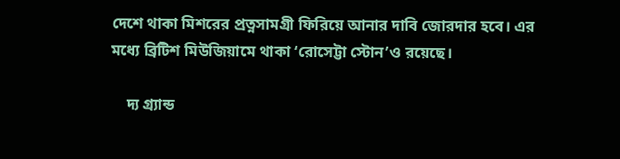দেশে থাকা মিশরের প্রত্নসামগ্রী ফিরিয়ে আনার দাবি জোরদার হবে। এর মধ্যে ব্রিটিশ মিউজিয়ামে থাকা ‘রোসেট্টা স্টোন’ও রয়েছে।

    দ্য গ্র্যান্ড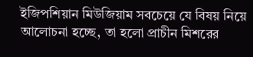ইজিপশিয়ান মিউজিয়াম সবচেয়ে যে বিষয় নিয়ে আলোচনা হচ্ছে, তা হলো প্রাচীন মিশরের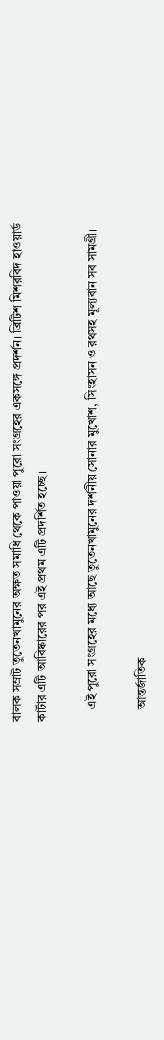বালক সম্রাট তুতেনখামুনের অক্ষত সমাধি থেকে পাওয়া পুরো সংগ্রহের একসঙ্গে প্রদর্শন। ব্রিটিশ মিশরবিদ হাওয়ার্ড কার্টার এটি আবিষ্কারের পর এই প্রথম এটি প্রদর্শিত হচ্ছে।

    এই পুরো সংগ্রহের মধ্যে আছে তুতেনখামুনের দর্শনীয় সোনার মুখোশ, সিংহাসন ও রথসহ মূল্যবান সব সামগ্রী।

    আন্তর্জাতিক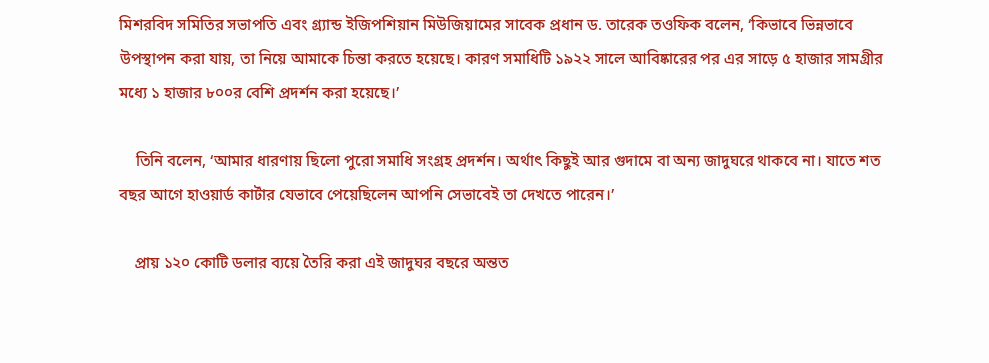মিশরবিদ সমিতির সভাপতি এবং গ্র্যান্ড ইজিপশিয়ান মিউজিয়ামের সাবেক প্রধান ড. তারেক তওফিক বলেন, ‘কিভাবে ভিন্নভাবে উপস্থাপন করা যায়, তা নিয়ে আমাকে চিন্তা করতে হয়েছে। কারণ সমাধিটি ১৯২২ সালে আবিষ্কারের পর এর সাড়ে ৫ হাজার সামগ্রীর মধ্যে ১ হাজার ৮০০র বেশি প্রদর্শন করা হয়েছে।’

    তিনি বলেন, ‘আমার ধারণায় ছিলো পুরো সমাধি সংগ্রহ প্রদর্শন। অর্থাৎ কিছুই আর গুদামে বা অন্য জাদুঘরে থাকবে না। যাতে শত বছর আগে হাওয়ার্ড কার্টার যেভাবে পেয়েছিলেন আপনি সেভাবেই তা দেখতে পারেন।’

    প্রায় ১২০ কোটি ডলার ব্যয়ে তৈরি করা এই জাদুঘর বছরে অন্তত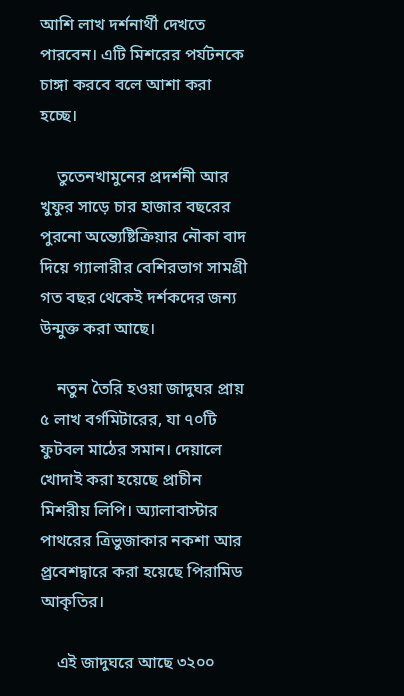আশি লাখ দর্শনার্থী দেখতে পারবেন। এটি মিশরের পর্যটনকে চাঙ্গা করবে বলে আশা করা হচ্ছে।

    তুতেনখামুনের প্রদর্শনী আর খুফুর সাড়ে চার হাজার বছরের পুরনো অন্ত্যেষ্টিক্রিয়ার নৌকা বাদ দিয়ে গ্যালারীর বেশিরভাগ সামগ্রী গত বছর থেকেই দর্শকদের জন্য উন্মুক্ত করা আছে।

    নতুন তৈরি হওয়া জাদুঘর প্রায় ৫ লাখ বর্গমিটারের, যা ৭০টি ফুটবল মাঠের সমান। দেয়ালে খোদাই করা হয়েছে প্রাচীন মিশরীয় লিপি। অ্যালাবাস্টার পাথরের ত্রিভুজাকার নকশা আর প্র্রবেশদ্বারে করা হয়েছে পিরামিড আকৃতির।

    এই জাদুঘরে আছে ৩২০০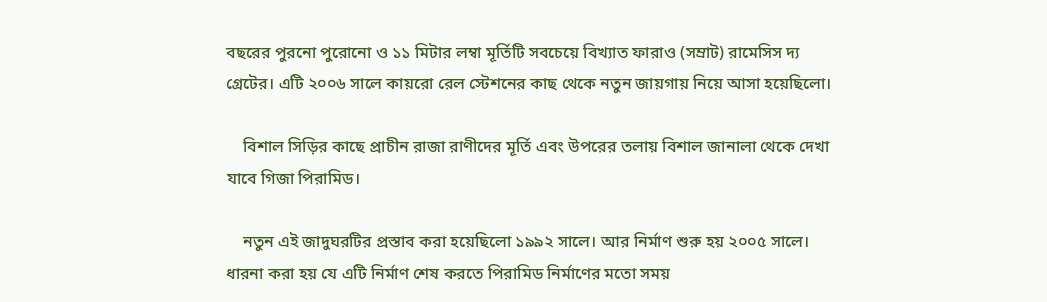বছরের পুরনো পুরোনো ও ১১ মিটার লম্বা মূর্তিটি সবচেয়ে বিখ্যাত ফারাও (সম্রাট) রামেসিস দ্য গ্রেটের। এটি ২০০৬ সালে কায়রো রেল স্টেশনের কাছ থেকে নতুন জায়গায় নিয়ে আসা হয়েছিলো।

    বিশাল সিড়ির কাছে প্রাচীন রাজা রাণীদের মূর্তি এবং উপরের তলায় বিশাল জানালা থেকে দেখা যাবে গিজা পিরামিড।

    নতুন এই জাদুঘরটির প্রস্তাব করা হয়েছিলো ১৯৯২ সালে। আর নির্মাণ শুরু হয় ২০০৫ সালে। ধারনা করা হয় যে এটি নির্মাণ শেষ করতে পিরামিড নির্মাণের মতো সময়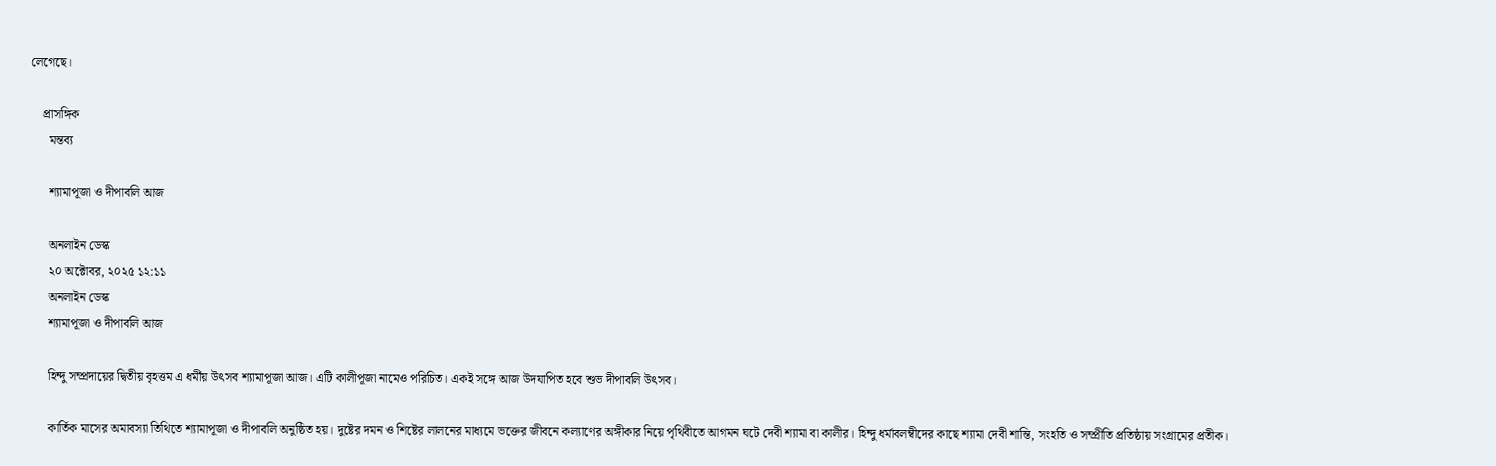লেগেছে।

    প্রাসঙ্গিক
      মন্তব্য

      শ্যামাপূজা ও দীপাবলি আজ

      অনলাইন ডেস্ক
      ২০ অক্টোবর, ২০২৫ ১২:১১
      অনলাইন ডেস্ক
      শ্যামাপূজা ও দীপাবলি আজ

      হিন্দু সম্প্রদায়ের দ্বিতীয় বৃহত্তম এ ধর্মীয় উৎসব শ্যামাপূজা আজ। এটি কালীপূজা নামেও পরিচিত। একই সঙ্গে আজ উদযাপিত হবে শুভ দীপাবলি উৎসব।

      কার্তিক মাসের অমাবস্যা তিথিতে শ্যামাপূজা ও দীপাবলি অনুষ্ঠিত হয়। দুষ্টের দমন ও শিষ্টের লালনের মাধ্যমে ভক্তের জীবনে কল্যাণের অঙ্গীকার নিয়ে পৃথিবীতে আগমন ঘটে দেবী শ্যামা বা কালীর। হিন্দু ধর্মাবলম্বীদের কাছে শ্যামা দেবী শান্তি, সংহতি ও সম্প্রীতি প্রতিষ্ঠায় সংগ্রামের প্রতীক।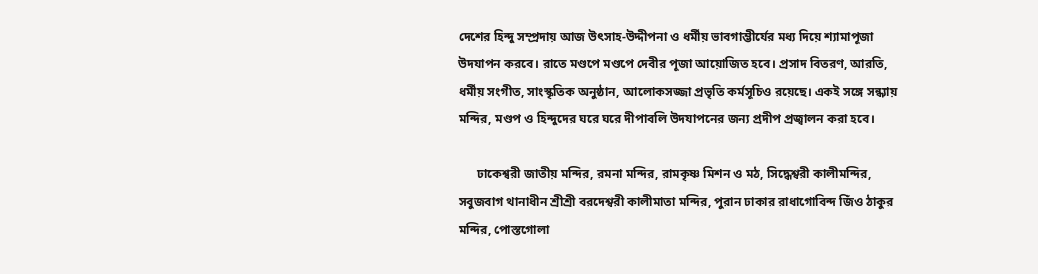দেশের হিন্দু সম্প্রদায় আজ উৎসাহ-উদ্দীপনা ও ধর্মীয় ভাবগাম্ভীর্যের মধ্য দিয়ে শ্যামাপূজা উদযাপন করবে। রাতে মণ্ডপে মণ্ডপে দেবীর পূজা আয়োজিত হবে। প্রসাদ বিতরণ, আরতি, ধর্মীয় সংগীত, সাংস্কৃতিক অনুষ্ঠান, আলোকসজ্জা প্রভৃতি কর্মসূচিও রয়েছে। একই সঙ্গে সন্ধ্যায় মন্দির, মণ্ডপ ও হিন্দুদের ঘরে ঘরে দীপাবলি উদযাপনের জন্য প্রদীপ প্রজ্বালন করা হবে।

      ঢাকেশ্বরী জাতীয় মন্দির, রমনা মন্দির, রামকৃষ্ণ মিশন ও মঠ, সিদ্ধেশ্বরী কালীমন্দির, সবুজবাগ থানাধীন শ্রীশ্রী বরদেশ্বরী কালীমাতা মন্দির, পুরান ঢাকার রাধাগোবিন্দ জিঁও ঠাকুর মন্দির, পোস্তগোলা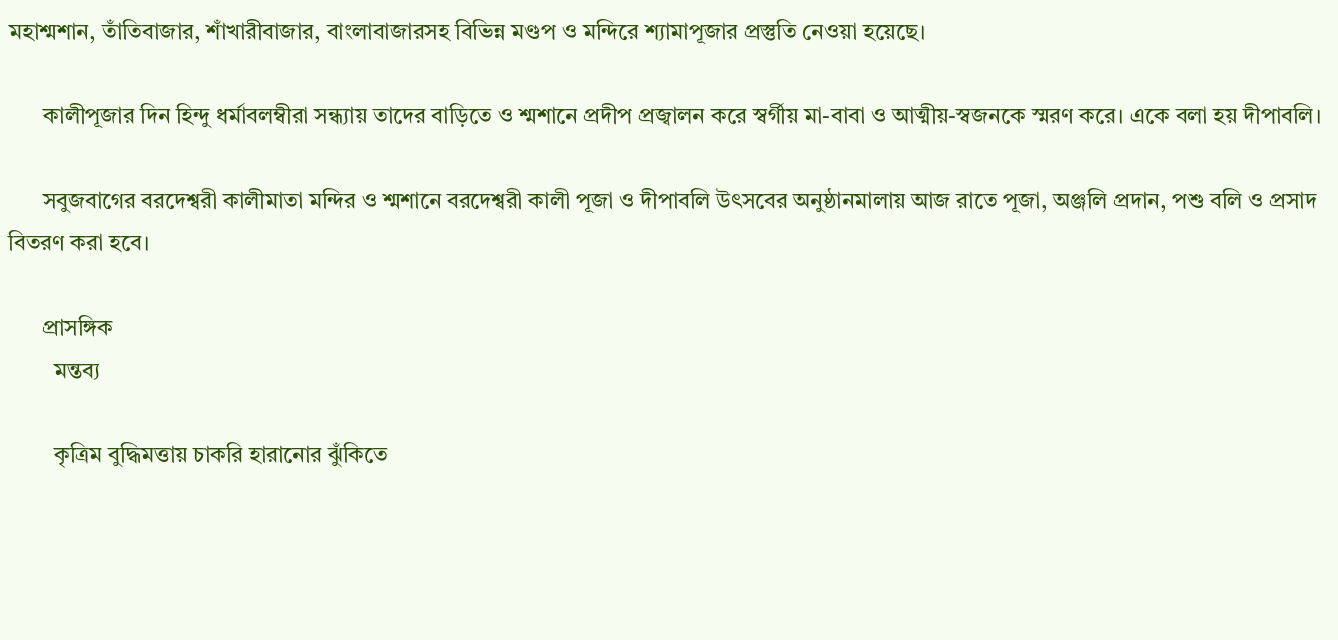মহাশ্মশান, তাঁতিবাজার, শাঁখারীবাজার, বাংলাবাজারসহ বিভিন্ন মণ্ডপ ও মন্দিরে শ্যামাপূজার প্রস্তুতি নেওয়া হয়েছে।

      কালীপূজার দিন হিন্দু ধর্মাবলম্বীরা সন্ধ্যায় তাদের বাড়িতে ও শ্মশানে প্রদীপ প্রজ্বালন করে স্বর্গীয় মা-বাবা ও আত্মীয়-স্বজনকে স্মরণ করে। একে বলা হয় দীপাবলি।

      সবুজবাগের বরদেশ্বরী কালীমাতা মন্দির ও শ্মশানে বরদেশ্বরী কালী পূজা ও দীপাবলি উৎসবের অনুষ্ঠানমালায় আজ রাতে পূজা, অঞ্জলি প্রদান, পশু বলি ও প্রসাদ বিতরণ করা হবে।

      প্রাসঙ্গিক
        মন্তব্য

        কৃত্রিম বুদ্ধিমত্তায় চাকরি হারানোর ঝুঁকিতে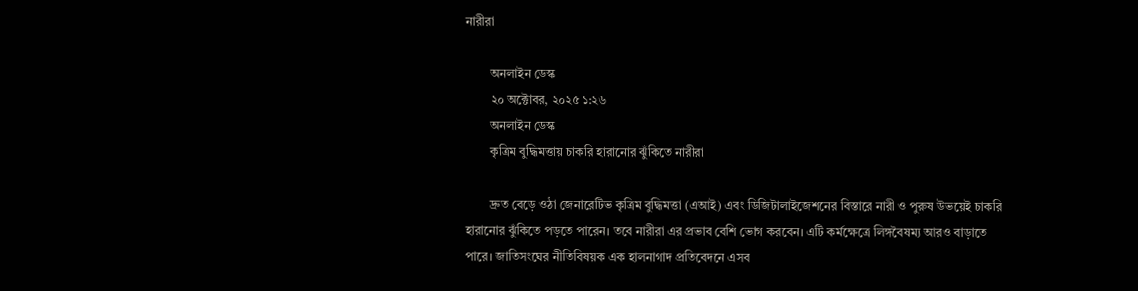নারীরা

        অনলাইন ডেস্ক
        ২০ অক্টোবর, ২০২৫ ১:২৬
        অনলাইন ডেস্ক
        কৃত্রিম বুদ্ধিমত্তায় চাকরি হারানোর ঝুঁকিতে নারীরা

        দ্রুত বেড়ে ওঠা জেনারেটিভ কৃত্রিম বুদ্ধিমত্তা (এআই) এবং ডিজিটালাইজেশনের বিস্তারে নারী ও পুরুষ উভয়েই চাকরি হারানোর ঝুঁকিতে পড়তে পারেন। তবে নারীরা এর প্রভাব বেশি ভোগ করবেন। এটি কর্মক্ষেত্রে লিঙ্গবৈষম্য আরও বাড়াতে পারে। জাতিসংঘের নীতিবিষয়ক এক হালনাগাদ প্রতিবেদনে এসব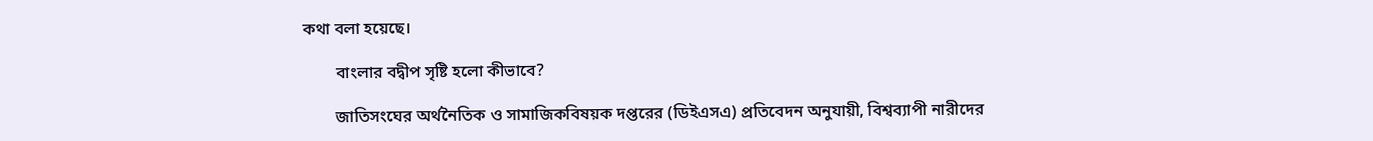কথা বলা হয়েছে।

        বাংলার বদ্বীপ সৃষ্টি হলো কীভাবে?

        জাতিসংঘের অর্থনৈতিক ও সামাজিকবিষয়ক দপ্তরের (ডিইএসএ) প্রতিবেদন অনুযায়ী, বিশ্বব্যাপী নারীদের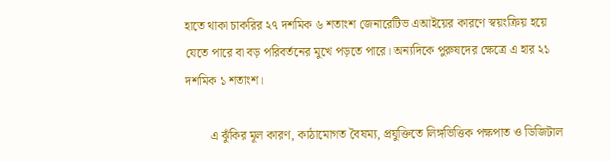হাতে থাকা চাকরির ২৭ দশমিক ৬ শতাংশ জেনারেটিভ এআইয়ের কারণে স্বয়ংক্রিয় হয়ে যেতে পারে বা বড় পরিবর্তনের মুখে পড়তে পারে। অন্যদিকে পুরুষদের ক্ষেত্রে এ হার ২১ দশমিক ১ শতাংশ।

        এ ঝুঁকির মূল কারণ, কাঠামোগত বৈষম্য, প্রযুক্তিতে লিঙ্গভিত্তিক পক্ষপাত ও ডিজিটাল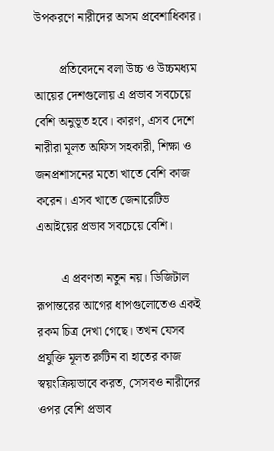উপকরণে নারীদের অসম প্রবেশাধিকার।

        প্রতিবেদনে বলা উচ্চ ও উচ্চমধ্যম আয়ের দেশগুলোয় এ প্রভাব সবচেয়ে বেশি অনুভূত হবে। কারণ, এসব দেশে নারীরা মূলত অফিস সহকারী, শিক্ষা ও জনপ্রশাসনের মতো খাতে বেশি কাজ করেন। এসব খাতে জেনারেটিভ এআইয়ের প্রভাব সবচেয়ে বেশি।

        এ প্রবণতা নতুন নয়। ডিজিটাল রূপান্তরের আগের ধাপগুলোতেও একই রকম চিত্র দেখা গেছে। তখন যেসব প্রযুক্তি মূলত রুটিন বা হাতের কাজ স্বয়ংক্রিয়ভাবে করত, সেসবও নারীদের ওপর বেশি প্রভাব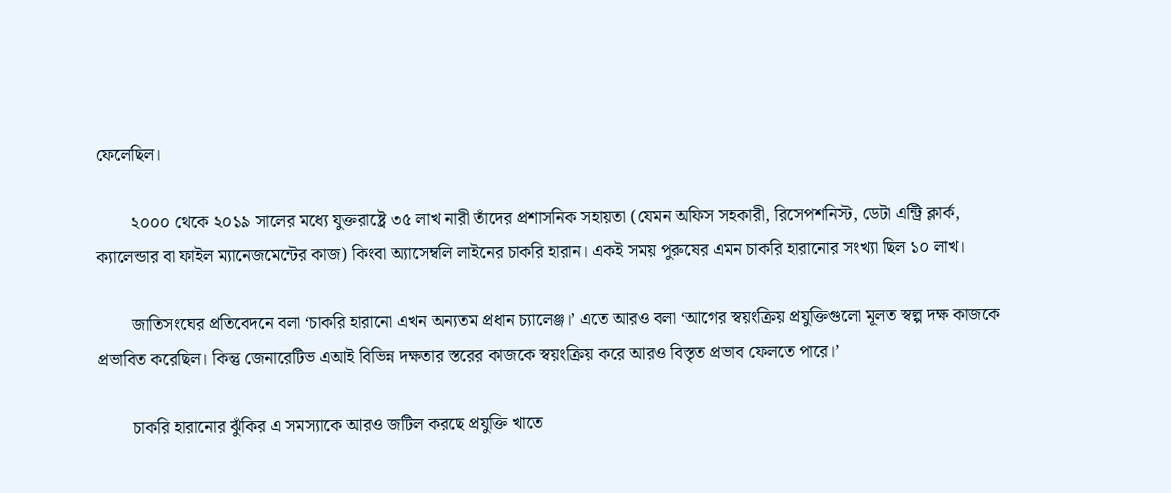ফেলেছিল।

        ২০০০ থেকে ২০১৯ সালের মধ্যে যুক্তরাষ্ট্রে ৩৫ লাখ নারী তাঁদের প্রশাসনিক সহায়তা (যেমন অফিস সহকারী, রিসেপশনিস্ট, ডেটা এন্ট্রি ক্লার্ক, ক্যালেন্ডার বা ফাইল ম্যানেজমেন্টের কাজ) কিংবা অ্যাসেম্বলি লাইনের চাকরি হারান। একই সময় পুরুষের এমন চাকরি হারানোর সংখ্যা ছিল ১০ লাখ।

        জাতিসংঘের প্রতিবেদনে বলা ‘চাকরি হারানো এখন অন্যতম প্রধান চ্যালেঞ্জ।’ এতে আরও বলা ‘আগের স্বয়ংক্রিয় প্রযুক্তিগুলো মূলত স্বল্প দক্ষ কাজকে প্রভাবিত করেছিল। কিন্তু জেনারেটিভ এআই বিভিন্ন দক্ষতার স্তরের কাজকে স্বয়ংক্রিয় করে আরও বিস্তৃত প্রভাব ফেলতে পারে।’

        চাকরি হারানোর ঝুঁকির এ সমস্যাকে আরও জটিল করছে প্রযুক্তি খাতে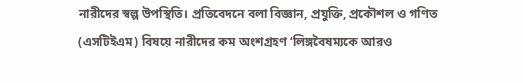নারীদের স্বল্প উপস্থিতি। প্রতিবেদনে বলা বিজ্ঞান, প্রযুক্তি, প্রকৌশল ও গণিত (এসটিইএম) বিষয়ে নারীদের কম অংশগ্রহণ ‘লিঙ্গবৈষম্যকে আরও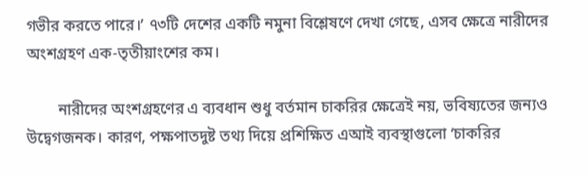গভীর করতে পারে।’ ৭৩টি দেশের একটি নমুনা বিশ্লেষণে দেখা গেছে, এসব ক্ষেত্রে নারীদের অংশগ্রহণ এক-তৃতীয়াংশের কম।

        নারীদের অংশগ্রহণের এ ব্যবধান শুধু বর্তমান চাকরির ক্ষেত্রেই নয়, ভবিষ্যতের জন্যও উদ্বেগজনক। কারণ, পক্ষপাতদুষ্ট তথ্য দিয়ে প্রশিক্ষিত এআই ব্যবস্থাগুলো ‘চাকরির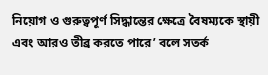নিয়োগ ও গুরুত্বপূর্ণ সিদ্ধান্তের ক্ষেত্রে বৈষম্যকে স্থায়ী এবং আরও তীব্র করতে পারে’ বলে সতর্ক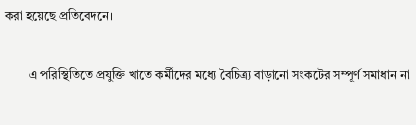করা হয়েছে প্রতিবেদনে।

        এ পরিস্থিতিতে প্রযুক্তি খাতে কর্মীদের মধ্যে বৈচিত্র্য বাড়ানো সংকটের সম্পূর্ণ সমাধান না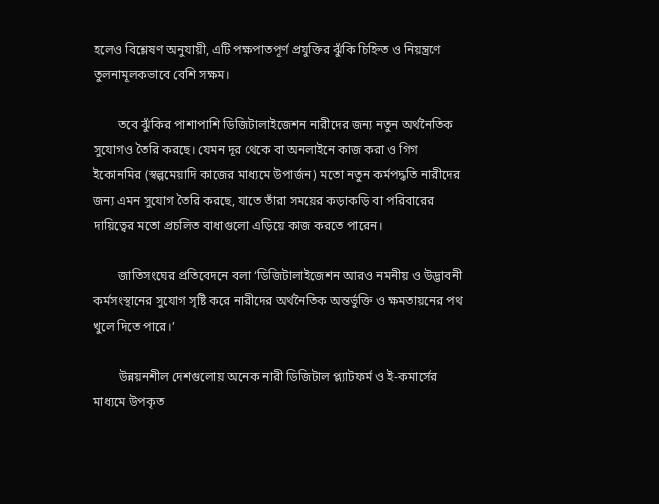হলেও বিশ্লেষণ অনুযায়ী, এটি পক্ষপাতপূর্ণ প্রযুক্তির ঝুঁকি চিহ্নিত ও নিয়ন্ত্রণে তুলনামূলকভাবে বেশি সক্ষম।

        তবে ঝুঁকির পাশাপাশি ডিজিটালাইজেশন নারীদের জন্য নতুন অর্থনৈতিক সুযোগও তৈরি করছে। যেমন দূর থেকে বা অনলাইনে কাজ করা ও গিগ ইকোনমির (স্বল্পমেয়াদি কাজের মাধ্যমে উপার্জন) মতো নতুন কর্মপদ্ধতি নারীদের জন্য এমন সুযোগ তৈরি করছে, যাতে তাঁরা সময়ের কড়াকড়ি বা পরিবারের দায়িত্বের মতো প্রচলিত বাধাগুলো এড়িয়ে কাজ করতে পারেন।

        জাতিসংঘের প্রতিবেদনে বলা ‘ডিজিটালাইজেশন আরও নমনীয় ও উদ্ভাবনী কর্মসংস্থানের সুযোগ সৃষ্টি করে নারীদের অর্থনৈতিক অন্তর্ভুক্তি ও ক্ষমতায়নের পথ খুলে দিতে পারে।’

        উন্নয়নশীল দেশগুলোয় অনেক নারী ডিজিটাল প্ল্যাটফর্ম ও ই-কমার্সের মাধ্যমে উপকৃত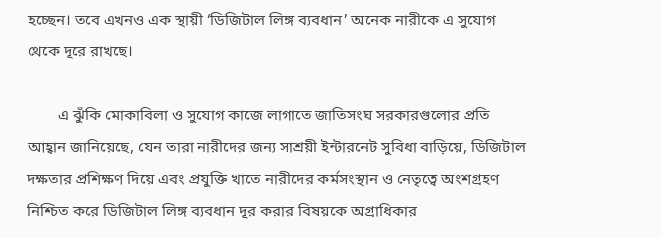হচ্ছেন। তবে এখনও এক স্থায়ী ‘ডিজিটাল লিঙ্গ ব্যবধান’ অনেক নারীকে এ সুযোগ থেকে দূরে রাখছে।

        এ ঝুঁকি মোকাবিলা ও সুযোগ কাজে লাগাতে জাতিসংঘ সরকারগুলোর প্রতি আহ্বান জানিয়েছে, যেন তারা নারীদের জন্য সাশ্রয়ী ইন্টারনেট সুবিধা বাড়িয়ে, ডিজিটাল দক্ষতার প্রশিক্ষণ দিয়ে এবং প্রযুক্তি খাতে নারীদের কর্মসংস্থান ও নেতৃত্বে অংশগ্রহণ নিশ্চিত করে ডিজিটাল লিঙ্গ ব্যবধান দূর করার বিষয়কে অগ্রাধিকার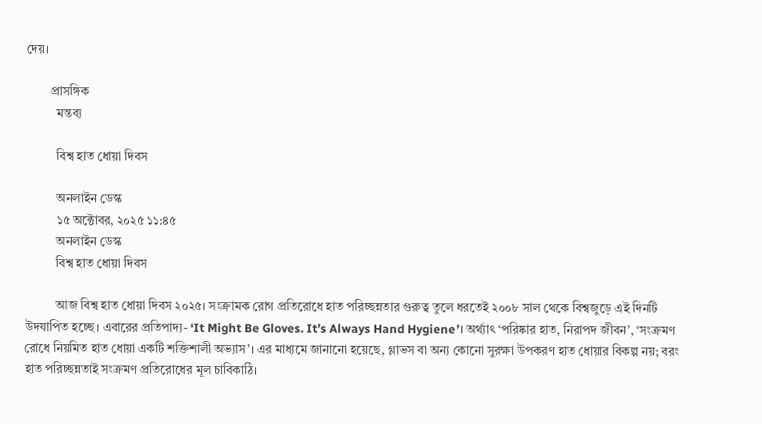দেয়।

        প্রাসঙ্গিক
          মন্তব্য

          বিশ্ব হাত ধোয়া দিবস

          অনলাইন ডেস্ক
          ১৫ অক্টোবর, ২০২৫ ১১:৪৫
          অনলাইন ডেস্ক
          বিশ্ব হাত ধোয়া দিবস

          আজ বিশ্ব হাত ধোয়া দিবস ২০২৫। সংক্রামক রোগ প্রতিরোধে হাত পরিচ্ছন্নতার গুরুত্ব তুলে ধরতেই ২০০৮ সাল থেকে বিশ্বজুড়ে এই দিনটি উদযাপিত হচ্ছে। এবারের প্রতিপাদ্য- ‘It Might Be Gloves. It’s Always Hand Hygiene’। অর্থ্যাৎ ‘পরিষ্কার হাত, নিরাপদ জীবন’, ‘সংক্রমণ রোধে নিয়মিত হাত ধোয়া একটি শক্তিশালী অভ্যাস’। এর মাধ্যমে জানানো হয়েছে, গ্লাভস বা অন্য কোনো সুরক্ষা উপকরণ হাত ধোয়ার বিকল্প নয়; বরং হাত পরিচ্ছন্নতাই সংক্রমণ প্রতিরোধের মূল চাবিকাঠি।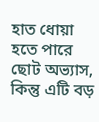হাত ধোয়া হতে পারে ছোট অভ্যাস, কিন্তু এটি বড়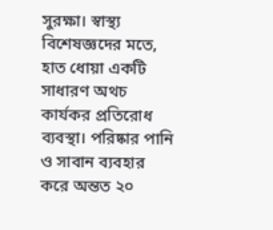সুরক্ষা। স্বাস্থ্য বিশেষজ্ঞদের মতে, হাত ধোয়া একটি সাধারণ অথচ কার্যকর প্রতিরোধ ব্যবস্থা। পরিষ্কার পানি ও সাবান ব্যবহার করে অন্তত ২০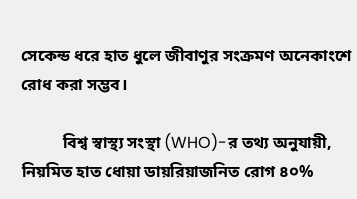সেকেন্ড ধরে হাত ধুলে জীবাণুর সংক্রমণ অনেকাংশে রোধ করা সম্ভব।

          বিশ্ব স্বাস্থ্য সংস্থা (WHO)-র তথ্য অনুযায়ী, নিয়মিত হাত ধোয়া ডায়রিয়াজনিত রোগ ৪০%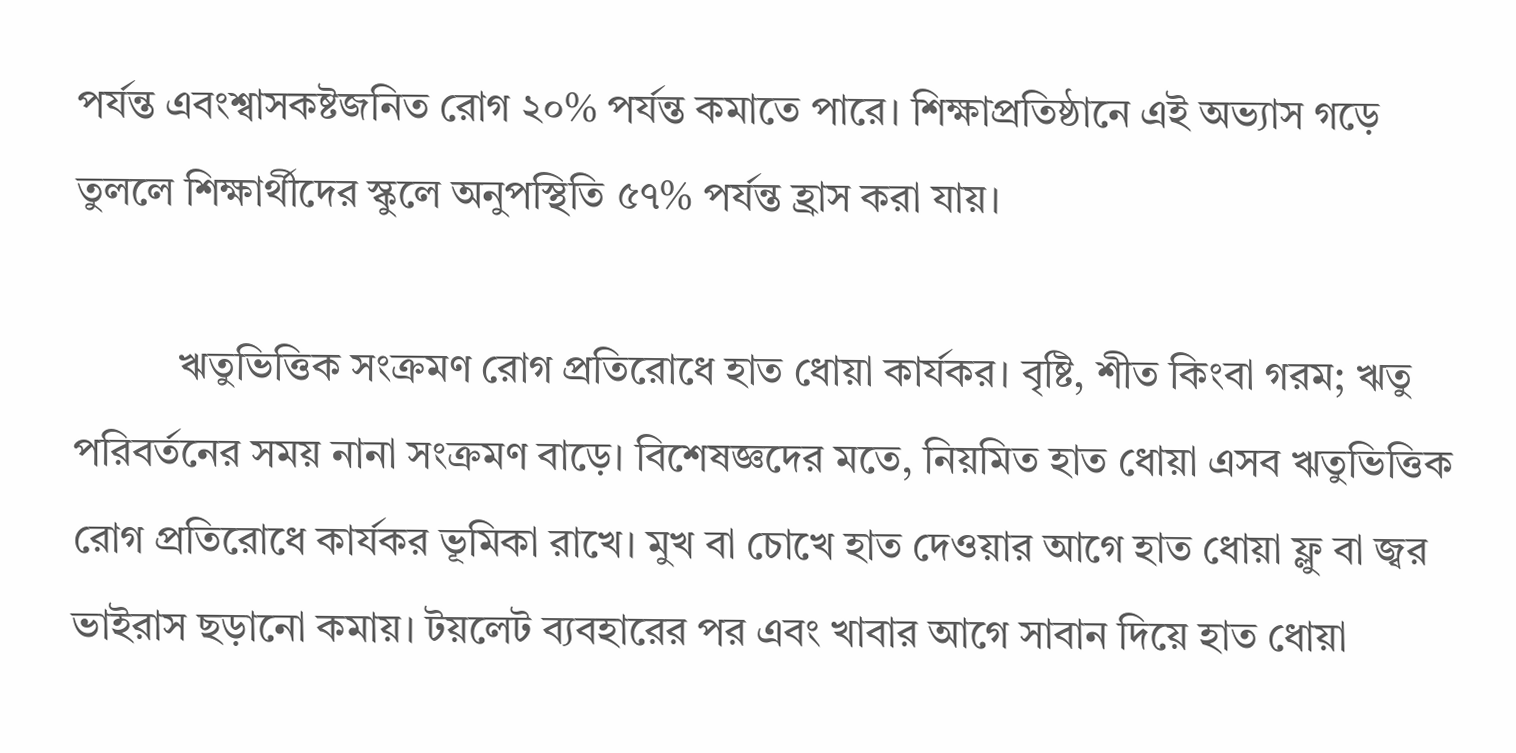পর্যন্ত এবংশ্বাসকষ্টজনিত রোগ ২০% পর্যন্ত কমাতে পারে। শিক্ষাপ্রতিষ্ঠানে এই অভ্যাস গড়ে তুললে শিক্ষার্থীদের স্কুলে অনুপস্থিতি ৫৭% পর্যন্ত হ্রাস করা যায়।

          ঋতুভিত্তিক সংক্রমণ রোগ প্রতিরোধে হাত ধোয়া কার্যকর। বৃষ্টি, শীত কিংবা গরম; ঋতু পরিবর্তনের সময় নানা সংক্রমণ বাড়ে। বিশেষজ্ঞদের মতে, নিয়মিত হাত ধোয়া এসব ঋতুভিত্তিক রোগ প্রতিরোধে কার্যকর ভূমিকা রাখে। মুখ বা চোখে হাত দেওয়ার আগে হাত ধোয়া ফ্লু বা জ্বর ভাইরাস ছড়ানো কমায়। টয়লেট ব্যবহারের পর এবং খাবার আগে সাবান দিয়ে হাত ধোয়া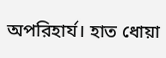অপরিহার্য। হাত ধোয়া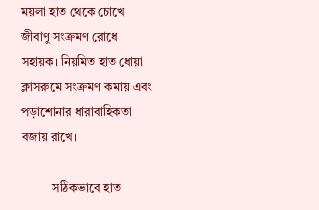ময়লা হাত থেকে চোখে জীবাণু সংক্রমণ রোধে সহায়ক। নিয়মিত হাত ধোয়া ক্লাসরুমে সংক্রমণ কমায় এবং পড়াশোনার ধারাবাহিকতা বজায় রাখে।

          সঠিকভাবে হাত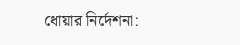ধোয়ার নির্দেশনা: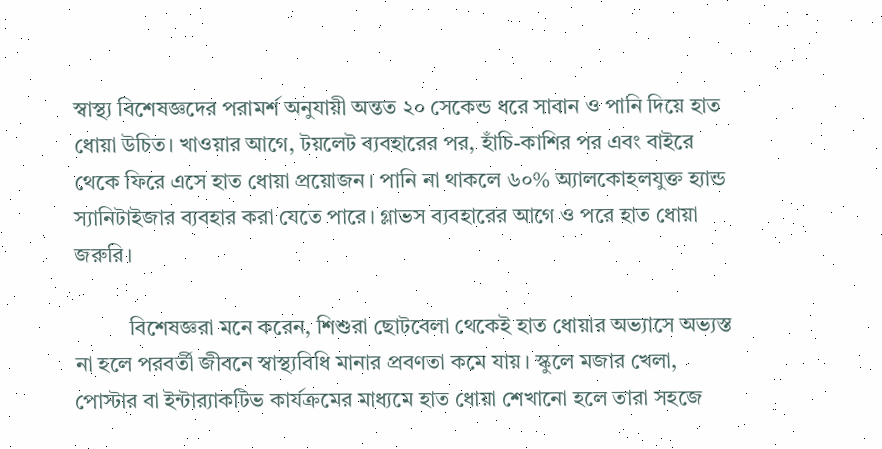স্বাস্থ্য বিশেষজ্ঞদের পরামর্শ অনুযায়ী অন্তত ২০ সেকেন্ড ধরে সাবান ও পানি দিয়ে হাত ধোয়া উচিত। খাওয়ার আগে, টয়লেট ব্যবহারের পর, হাঁচি-কাশির পর এবং বাইরে থেকে ফিরে এসে হাত ধোয়া প্রয়োজন। পানি না থাকলে ৬০% অ্যালকোহলযুক্ত হ্যান্ড স্যানিটাইজার ব্যবহার করা যেতে পারে। গ্লাভস ব্যবহারের আগে ও পরে হাত ধোয়া জরুরি।

          বিশেষজ্ঞরা মনে করেন, শিশুরা ছোটবেলা থেকেই হাত ধোয়ার অভ্যাসে অভ্যস্ত না হলে পরবর্তী জীবনে স্বাস্থ্যবিধি মানার প্রবণতা কমে যায়। স্কুলে মজার খেলা, পোস্টার বা ইন্টার‌্যাকটিভ কার্যক্রমের মাধ্যমে হাত ধোয়া শেখানো হলে তারা সহজে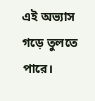এই অভ্যাস গড়ে তুলতে পারে।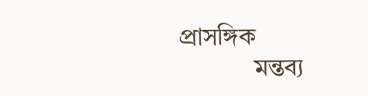প্রাসঙ্গিক
            মন্তব্য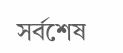সর্বশেষ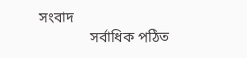সংবাদ
              সর্বাধিক পঠিত